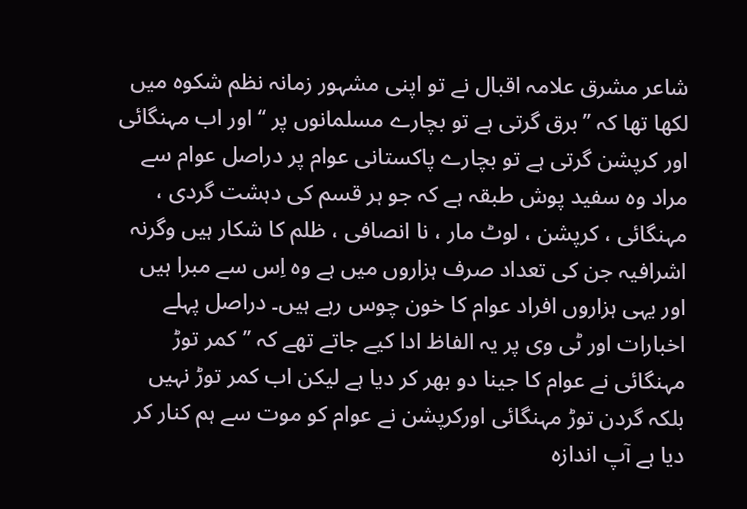شاعر مشرق علامہ اقبال نے تو اپنی مشہور زمانہ نظم شکوہ میں لکھا تھا کہ ’’برق گرتی ہے تو بچارے مسلمانوں پر ‘‘ اور اب مہنگائی اور کرپشن گرتی ہے تو بچارے پاکستانی عوام پر دراصل عوام سے مراد وہ سفید پوش طبقہ ہے کہ جو ہر قسم کی دہشت گردی ، مہنگائی ، کرپشن ، لوٹ مار ، نا انصافی ، ظلم کا شکار ہیں وگرنہ اشرافیہ جن کی تعداد صرف ہزاروں میں ہے وہ اِس سے مبرا ہیں اور یہی ہزاروں افراد عوام کا خون چوس رہے ہیں۔ دراصل پہلے اخبارات اور ٹی وی پر یہ الفاظ ادا کیے جاتے تھے کہ ’’کمر توڑ مہنگائی نے عوام کا جینا دو بھر کر دیا ہے لیکن اب کمر توڑ نہیں بلکہ گردن توڑ مہنگائی اورکرپشن نے عوام کو موت سے ہم کنار کر دیا ہے آپ اندازہ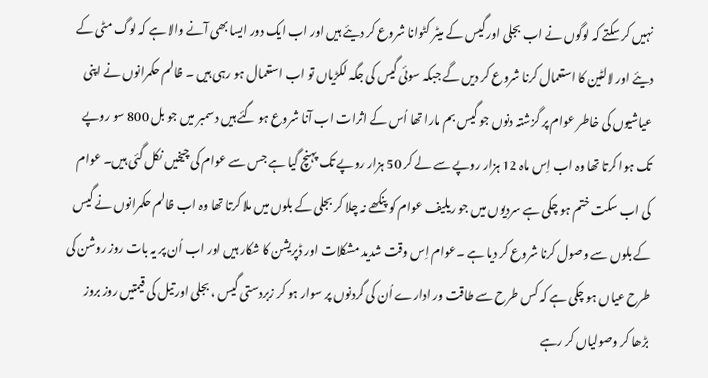نہیں کر سکتے کہ لوگوں نے اب بجلی اور گیس کے میٹر کٹوانا شروع کر دیئے ہیں اور اب ایک دور ایسا بھی آنے والا ہے کہ لوگ مٹی کے دیئے اور لالٹین کا استعمال کرنا شروع کر دیں گے جبکہ سوئی گیس کی جگہ لکڑیاں تو اب استعمال ہو رہی ہیں ۔ ظالم حکمرانوں نے اپنی عیاشیوں کی خاطر عوام پر گزشتہ دنوں جو گیس بم مارا تھا اُس کے اثرات اب آنا شروع ہو گئے ہیں دسمبر میں جو بل 800 سو روپے تک ہوا کرتا تھا وہ اب اِس ماہ 12 ہزار روپے سے لے کر 50 ہزار روپے تک پہنچ گیا ہے جس سے عوام کی چیخیں نکل گئی ہیں۔ عوام کی اب سکت ختم ہو چکی ہے سردیوں میں جو ریلیف عوام کو پنکھے نہ چلا کر بجلی کے بلوں میں ملا کرتا تھا وہ اب ظالم حکمرانوں نے گیس کے بلوں سے وصول کرنا شروع کر دیا ہے ۔عوام اِس وقت شدید مشکلات اور ڈپریشن کا شکار ہیں اور اب اُن پر یہ بات روز روشن کی طرح عیاں ہو چکی ہے کہ کس طرح سے طاقت ور ادارے اُن کی گردنوں پر سوار ہو کر زبردستی گیس ، بجلی اور تیل کی قیمتیں روز بروز بڑھا کر وصولیاں کر رہے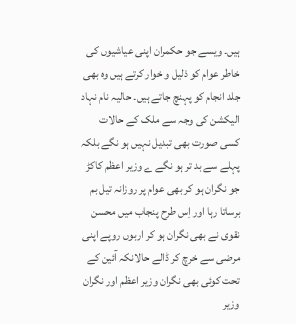ہیں۔ ویسے جو حکمران اپنی عیاشیوں کی خاطر عوام کو ذلیل و خوار کرتے ہیں وہ بھی جلد انجام کو پہنچ جاتے ہیں۔ حالیہ نام نہاد الیکشن کی وجہ سے ملک کے حالات کسی صورت بھی تبدیل نہیں ہو نگے بلکہ پہلے سے بد تر ہو نگے ے وزیر اعظم کاکڑ جو نگران ہو کر بھی عوام پر روزانہ تیل بم برساتا رہا اور اِس طرح پنجاب میں محسن نقوی نے بھی نگران ہو کر اربوں روپے اپنی مرضی سے خرچ کر ڈالے حالانکہ آئین کے تحت کوئی بھی نگران وزیر اعظم اور نگران وزیر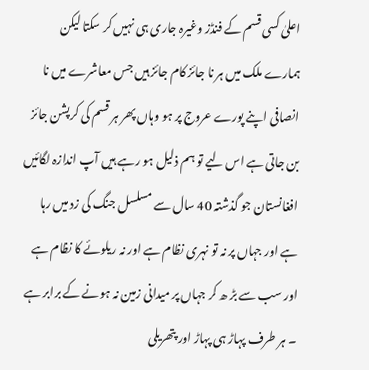اعلیٰ کسی قسم کے فنڈز وغیرہ جاری ہی نہیں کر سکتا لیکن ہمارے ملک میں ہر نا جائز کام جائز ہیں جس معاشرے میں نا انصافی اپنے پورے عروج پر ہو وہاں پھر ہر قسم کی کرپشن جائز بن جاتی ہے اس لیے تو ہم ذلیل ہو رہے ہیں آپ اندازہ لگائیں افغانستان جو گذشتہ 40 سال سے مسلسل جنگ کی زد میں رہا ہے اور جہاں پر نہ تو نہری نظام ہے اور نہ ریلوئے کا نظام ہے اور سب سے بڑ ھ کر جہاں پر میدانی زمین نہ ہونے کے برابر ہے ۔ ہر طرف پہاڑ ہی پہاڑ اور پتھریلی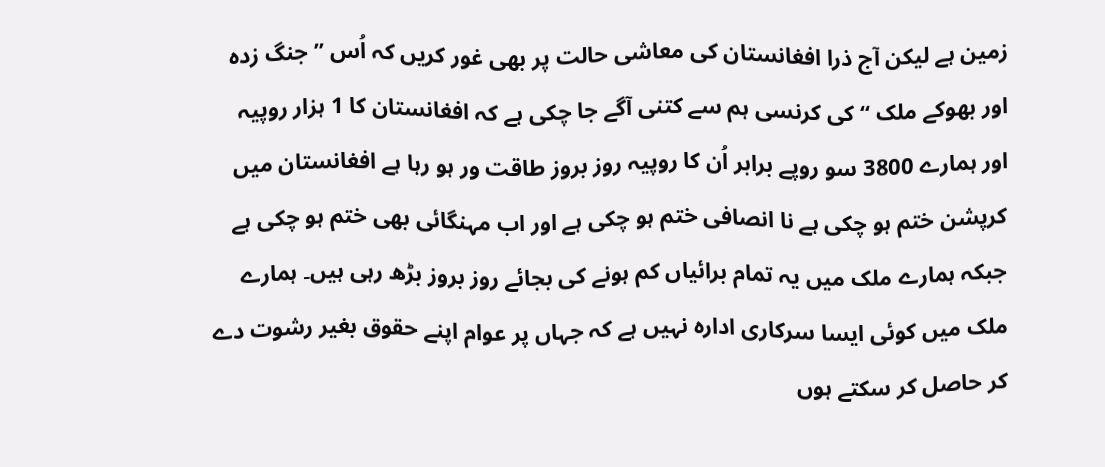زمین ہے لیکن آج ذرا افغانستان کی معاشی حالت پر بھی غور کریں کہ اُس ’’جنگ زدہ اور بھوکے ملک ‘‘کی کرنسی ہم سے کتنی آگے جا چکی ہے کہ افغانستان کا 1 ہزار روپیہ اور ہمارے 3800 سو روپے برابر اُن کا روپیہ روز بروز طاقت ور ہو رہا ہے افغانستان میں کرپشن ختم ہو چکی ہے نا انصافی ختم ہو چکی ہے اور اب مہنگائی بھی ختم ہو چکی ہے جبکہ ہمارے ملک میں یہ تمام برائیاں کم ہونے کی بجائے روز بروز بڑھ رہی ہیں۔ ہمارے ملک میں کوئی ایسا سرکاری ادارہ نہیں ہے کہ جہاں پر عوام اپنے حقوق بغیر رشوت دے کر حاصل کر سکتے ہوں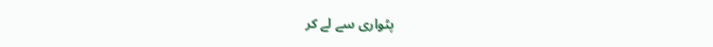پٹواری سے لے کر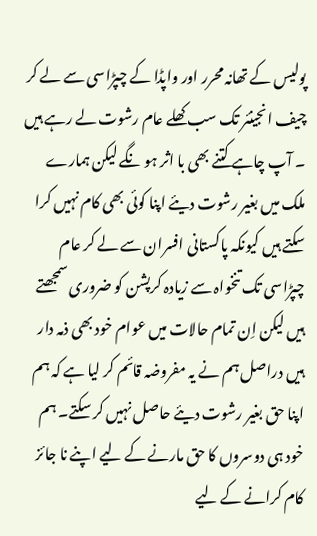پولیس کے تھانہ محرر اور واپڈا کے چپڑاسی سے لے کر چیف انجینئر تک سب کھلے عام رشوت لے رہے ہیں ۔ آپ چاہے کتنے بھی با اثر ہو نگے لیکن ہمارے ملک میں بغیر رشوت دیئے اپنا کوئی بھی کام نہیں کرا سکتے ہیں کیونکہ پاکستانی افسران سے لے کر عام چپڑاسی تک تنخواہ سے زیادہ کرپشن کو ضروری سمجھتے ہیں لیکن اِن تمام حالات میں عوام خود بھی ذمہ دار ہیں دراصل ہم نے یہ مفروضہ قائم کر لیا ہے کہ ہم اپنا حق بغیر رشوت دیئے حاصل نہیں کر سکتے۔ ہم خود ہی دوسروں کا حق مارنے کے لیے اپنے نا جائز کام کرانے کے لیے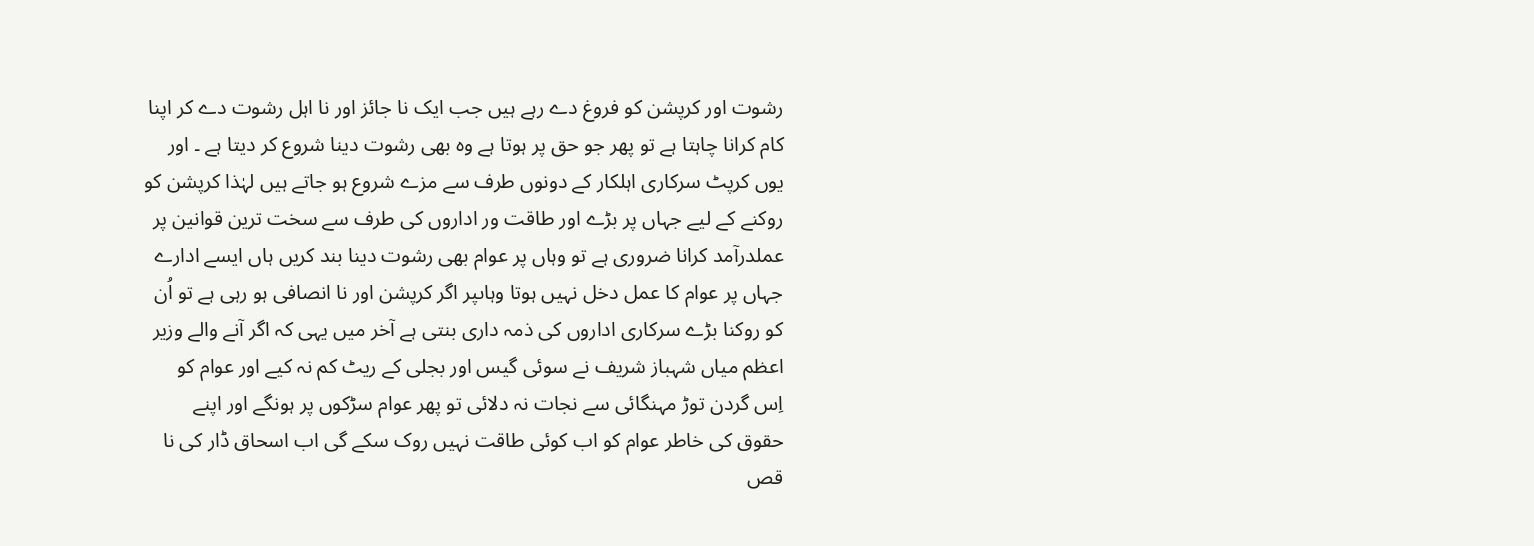رشوت اور کرپشن کو فروغ دے رہے ہیں جب ایک نا جائز اور نا اہل رشوت دے کر اپنا کام کرانا چاہتا ہے تو پھر جو حق پر ہوتا ہے وہ بھی رشوت دینا شروع کر دیتا ہے ۔ اور یوں کرپٹ سرکاری اہلکار کے دونوں طرف سے مزے شروع ہو جاتے ہیں لہٰذا کرپشن کو روکنے کے لیے جہاں پر بڑے اور طاقت ور اداروں کی طرف سے سخت ترین قوانین پر عملدرآمد کرانا ضروری ہے تو وہاں پر عوام بھی رشوت دینا بند کریں ہاں ایسے ادارے جہاں پر عوام کا عمل دخل نہیں ہوتا وہاںپر اگر کرپشن اور نا انصافی ہو رہی ہے تو اُن کو روکنا بڑے سرکاری اداروں کی ذمہ داری بنتی ہے آخر میں یہی کہ اگر آنے والے وزیر اعظم میاں شہباز شریف نے سوئی گیس اور بجلی کے ریٹ کم نہ کیے اور عوام کو اِس گردن توڑ مہنگائی سے نجات نہ دلائی تو پھر عوام سڑکوں پر ہونگے اور اپنے حقوق کی خاطر عوام کو اب کوئی طاقت نہیں روک سکے گی اب اسحاق ڈار کی نا قص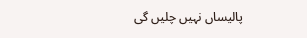پالیساں نہیں چلیں گی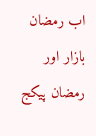اب رمضان بازار اور رمضان پیکج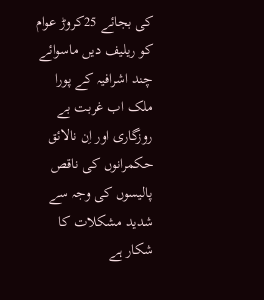کی بجائے 25کروڑ عوام کو ریلیف دیں ماسوائے چند اشرافیہ کے پورا ملک اب غربت بے روزگاری اور اِن نالائق حکمرانوں کی ناقص پالیسوں کی وجہ سے شدید مشکلات کا شکار ہے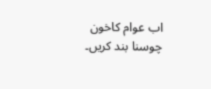اب عوام کاخون چوسنا بند کریں۔